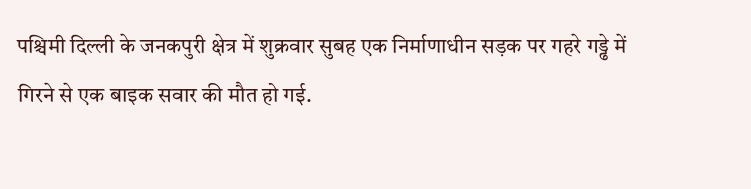पश्चिमी दिल्ली के जनकपुरी क्षेत्र में शुक्रवार सुबह एक निर्माणाधीन सड़क पर गहरे गड्ढे में गिरने से एक बाइक सवार की मौत हो गई.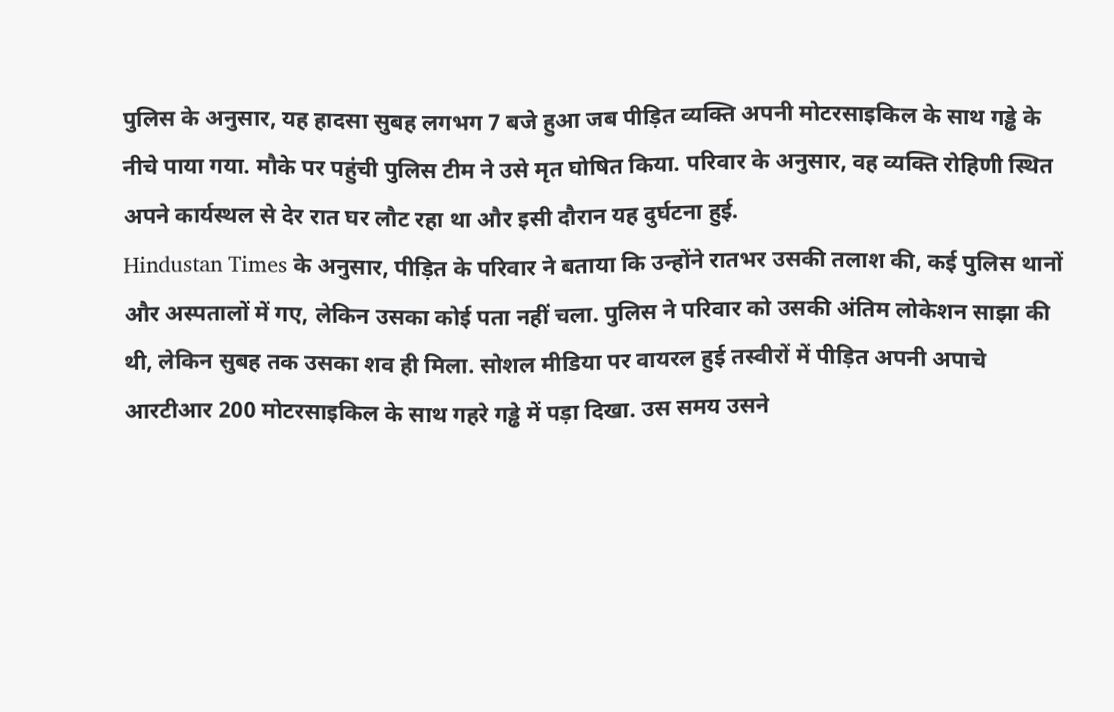पुलिस के अनुसार, यह हादसा सुबह लगभग 7 बजे हुआ जब पीड़ित व्यक्ति अपनी मोटरसाइकिल के साथ गड्ढे के नीचे पाया गया. मौके पर पहुंची पुलिस टीम ने उसे मृत घोषित किया. परिवार के अनुसार, वह व्यक्ति रोहिणी स्थित अपने कार्यस्थल से देर रात घर लौट रहा था और इसी दौरान यह दुर्घटना हुई.
Hindustan Times के अनुसार, पीड़ित के परिवार ने बताया कि उन्होंने रातभर उसकी तलाश की, कई पुलिस थानों और अस्पतालों में गए, लेकिन उसका कोई पता नहीं चला. पुलिस ने परिवार को उसकी अंतिम लोकेशन साझा की थी, लेकिन सुबह तक उसका शव ही मिला. सोशल मीडिया पर वायरल हुई तस्वीरों में पीड़ित अपनी अपाचे आरटीआर 200 मोटरसाइकिल के साथ गहरे गड्ढे में पड़ा दिखा. उस समय उसने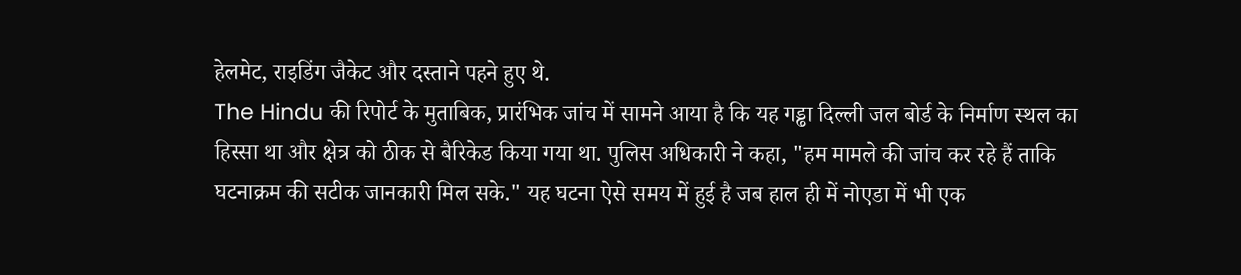हेलमेट, राइडिंग जैकेट और दस्ताने पहने हुए थे.
The Hindu की रिपोर्ट के मुताबिक, प्रारंभिक जांच में सामने आया है कि यह गड्ढा दिल्ली जल बोर्ड के निर्माण स्थल का हिस्सा था और क्षेत्र को ठीक से बैरिकेड किया गया था. पुलिस अधिकारी ने कहा, "हम मामले की जांच कर रहे हैं ताकि घटनाक्रम की सटीक जानकारी मिल सके." यह घटना ऐसे समय में हुई है जब हाल ही में नोएडा में भी एक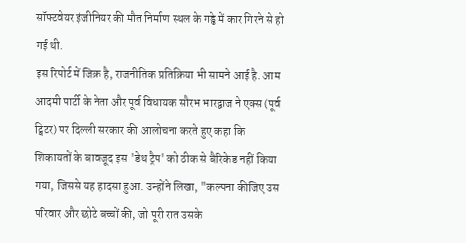सॉफ्टवेयर इंजीनियर की मौत निर्माण स्थल के गड्ढे में कार गिरने से हो गई थी.
इस रिपोर्ट में जिक्र है, राजनीतिक प्रतिक्रिया भी सामने आई है. आम आदमी पार्टी के नेता और पूर्व विधायक सौरभ भारद्वाज ने एक्स (पूर्व ट्विटर) पर दिल्ली सरकार की आलोचना करते हुए कहा कि शिकायतों के बावजूद इस 'डेथ ट्रैप' को ठीक से बैरिकेड नहीं किया गया, जिससे यह हादसा हुआ. उन्होंने लिखा, "कल्पना कीजिए उस परिवार और छोटे बच्चों की, जो पूरी रात उसके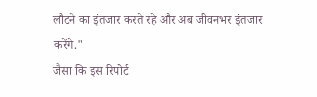लौटने का इंतजार करते रहे और अब जीवनभर इंतजार करेंगे."
जैसा कि इस रिपोर्ट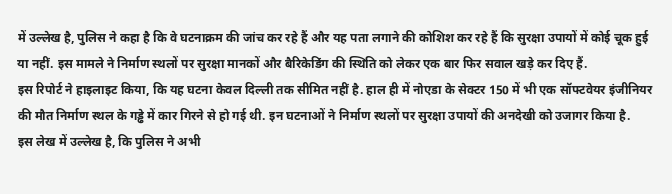में उल्लेख है, पुलिस ने कहा है कि वे घटनाक्रम की जांच कर रहे हैं और यह पता लगाने की कोशिश कर रहे हैं कि सुरक्षा उपायों में कोई चूक हुई या नहीं. इस मामले ने निर्माण स्थलों पर सुरक्षा मानकों और बैरिकेडिंग की स्थिति को लेकर एक बार फिर सवाल खड़े कर दिए हैं.
इस रिपोर्ट ने हाइलाइट किया, कि यह घटना केवल दिल्ली तक सीमित नहीं है. हाल ही में नोएडा के सेक्टर 150 में भी एक सॉफ्टवेयर इंजीनियर की मौत निर्माण स्थल के गड्ढे में कार गिरने से हो गई थी. इन घटनाओं ने निर्माण स्थलों पर सुरक्षा उपायों की अनदेखी को उजागर किया है.
इस लेख में उल्लेख है, कि पुलिस ने अभी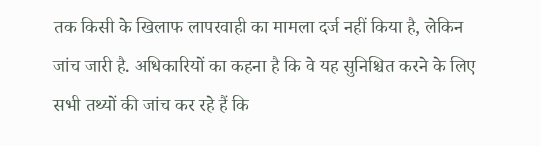तक किसी के खिलाफ लापरवाही का मामला दर्ज नहीं किया है, लेकिन जांच जारी है. अधिकारियों का कहना है कि वे यह सुनिश्चित करने के लिए सभी तथ्यों की जांच कर रहे हैं कि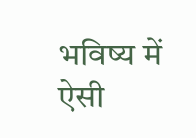भविष्य में ऐसी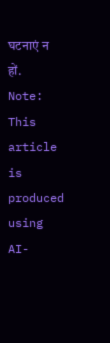घटनाएं न हों.
Note: This article is produced using AI-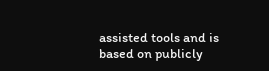assisted tools and is based on publicly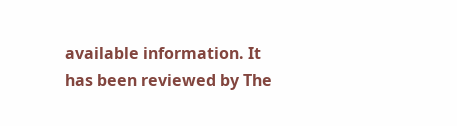available information. It has been reviewed by The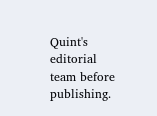Quint's editorial team before publishing.